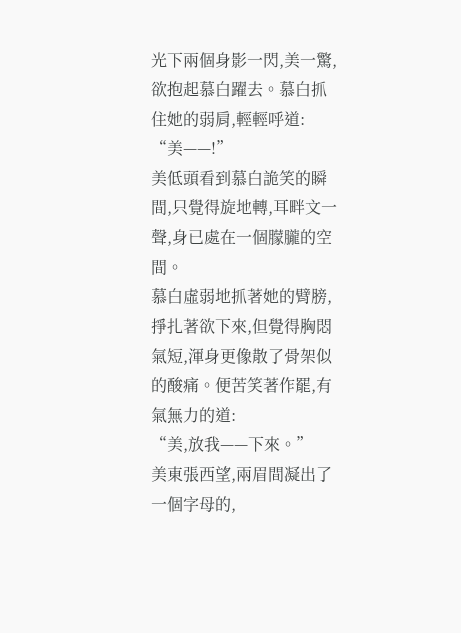光下兩個身影一閃,美一驚,欲抱起慕白躍去。慕白抓住她的弱肩,輕輕呼道:
“美——!”
美低頭看到慕白詭笑的瞬間,只覺得旋地轉,耳畔文一聲,身已處在一個朦朧的空間。
慕白虛弱地抓著她的臂膀,掙扎著欲下來,但覺得胸悶氣短,渾身更像散了骨架似的酸痛。便苦笑著作罷,有氣無力的道:
“美,放我——下來。”
美東張西望,兩眉間凝出了一個字母的,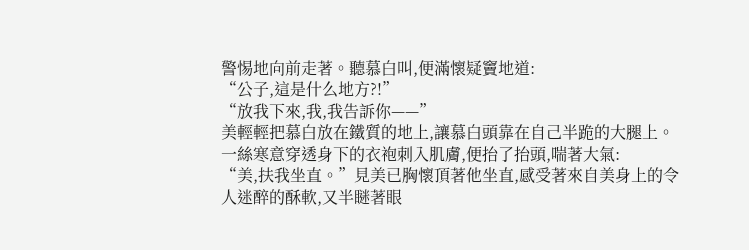警惕地向前走著。聽慕白叫,便滿懷疑竇地道:
“公子,這是什么地方?!”
“放我下來,我,我告訴你——”
美輕輕把慕白放在鐵質的地上,讓慕白頭靠在自己半跪的大腿上。
一絲寒意穿透身下的衣袍刺入肌膚,便抬了抬頭,喘著大氣:
“美,扶我坐直。”見美已胸懷頂著他坐直,感受著來自美身上的令人迷醉的酥軟,又半瞇著眼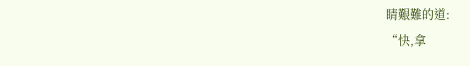睛艱難的道:
“快,拿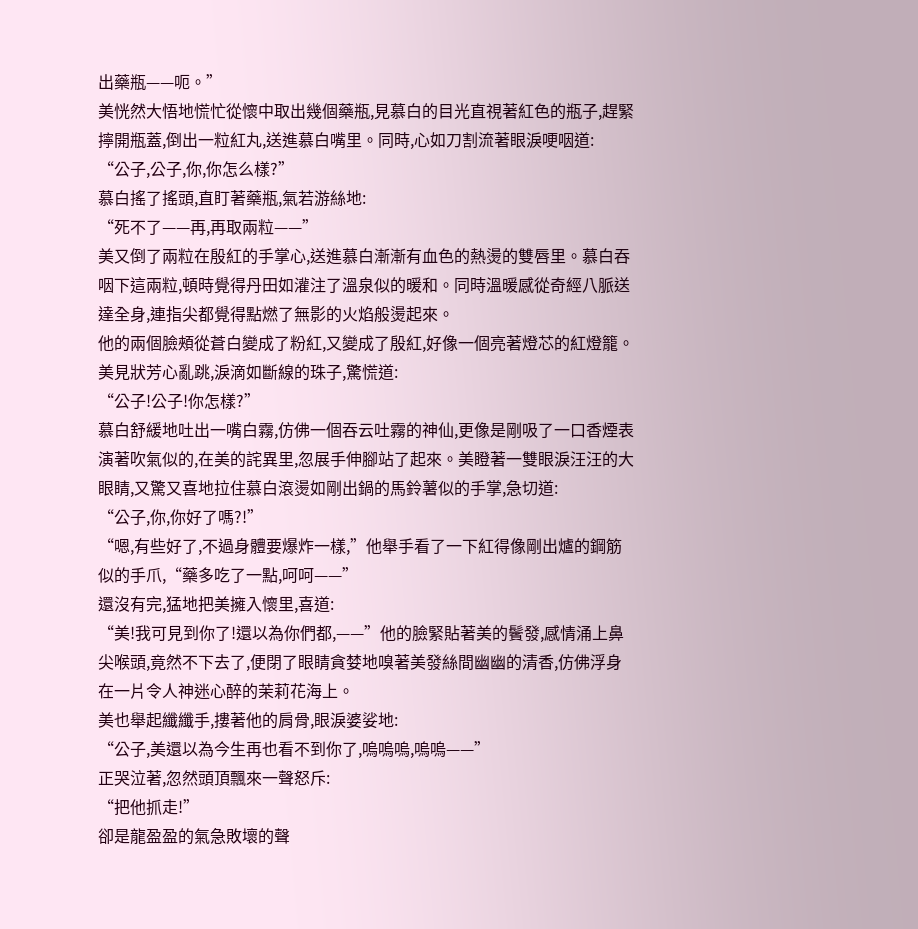出藥瓶——呃。”
美恍然大悟地慌忙從懷中取出幾個藥瓶,見慕白的目光直視著紅色的瓶子,趕緊擰開瓶蓋,倒出一粒紅丸,送進慕白嘴里。同時,心如刀割流著眼淚哽咽道:
“公子,公子,你,你怎么樣?”
慕白搖了搖頭,直盯著藥瓶,氣若游絲地:
“死不了——再,再取兩粒——”
美又倒了兩粒在殷紅的手掌心,送進慕白漸漸有血色的熱燙的雙唇里。慕白吞咽下這兩粒,頓時覺得丹田如灌注了溫泉似的暖和。同時溫暖感從奇經八脈送達全身,連指尖都覺得點燃了無影的火焰般燙起來。
他的兩個臉頰從蒼白變成了粉紅,又變成了殷紅,好像一個亮著燈芯的紅燈籠。
美見狀芳心亂跳,淚滴如斷線的珠子,驚慌道:
“公子!公子!你怎樣?”
慕白舒緩地吐出一嘴白霧,仿佛一個吞云吐霧的神仙,更像是剛吸了一口香煙表演著吹氣似的,在美的詫異里,忽展手伸腳站了起來。美瞪著一雙眼淚汪汪的大眼睛,又驚又喜地拉住慕白滾燙如剛出鍋的馬鈴薯似的手掌,急切道:
“公子,你,你好了嗎?!”
“嗯,有些好了,不過身體要爆炸一樣,”他舉手看了一下紅得像剛出爐的鋼筋似的手爪,“藥多吃了一點,呵呵——”
還沒有完,猛地把美擁入懷里,喜道:
“美!我可見到你了!還以為你們都,——”他的臉緊貼著美的鬢發,感情涌上鼻尖喉頭,竟然不下去了,便閉了眼睛貪婪地嗅著美發絲間幽幽的清香,仿佛浮身在一片令人神迷心醉的茉莉花海上。
美也舉起纖纖手,摟著他的肩骨,眼淚婆娑地:
“公子,美還以為今生再也看不到你了,嗚嗚嗚,嗚嗚——”
正哭泣著,忽然頭頂飄來一聲怒斥:
“把他抓走!”
卻是龍盈盈的氣急敗壞的聲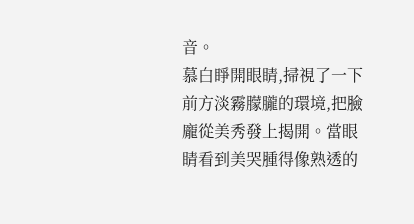音。
慕白睜開眼睛,掃視了一下前方淡霧朦朧的環境,把臉龐從美秀發上揭開。當眼睛看到美哭腫得像熟透的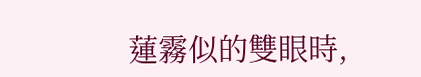蓮霧似的雙眼時,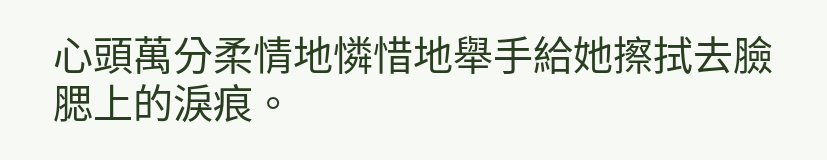心頭萬分柔情地憐惜地舉手給她擦拭去臉腮上的淚痕。